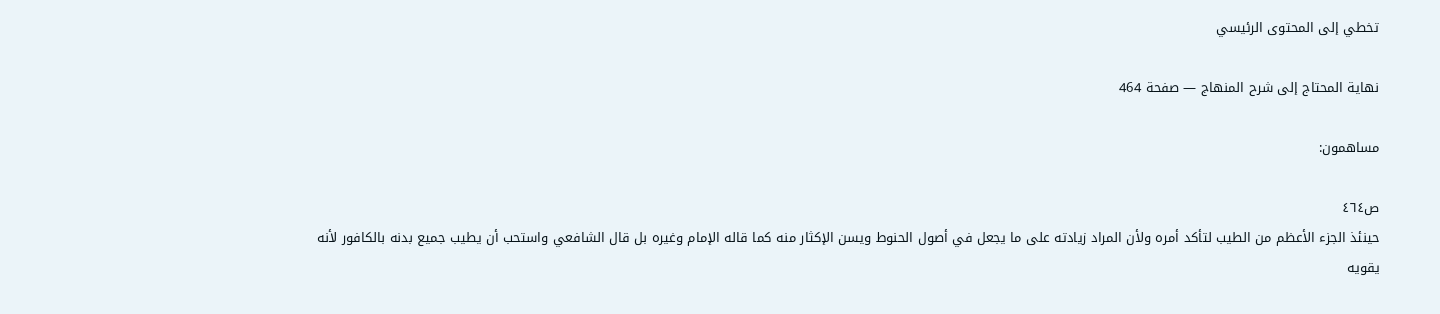تخطي إلى المحتوى الرئيسي

نهاية المحتاج إلى شرح المنهاج — صفحة 464

مساهمون:

ص٤٦٤
حينئذ الجزء الأعظم من الطيب لتأكد أمره ولأن المراد زيادته على ما يجعل في أصول الحنوط ويسن الإكثار منه كما قاله الإمام وغيره بل قال الشافعي واستحب أن يطيب جميع بدنه بالكافور لأنه يقويه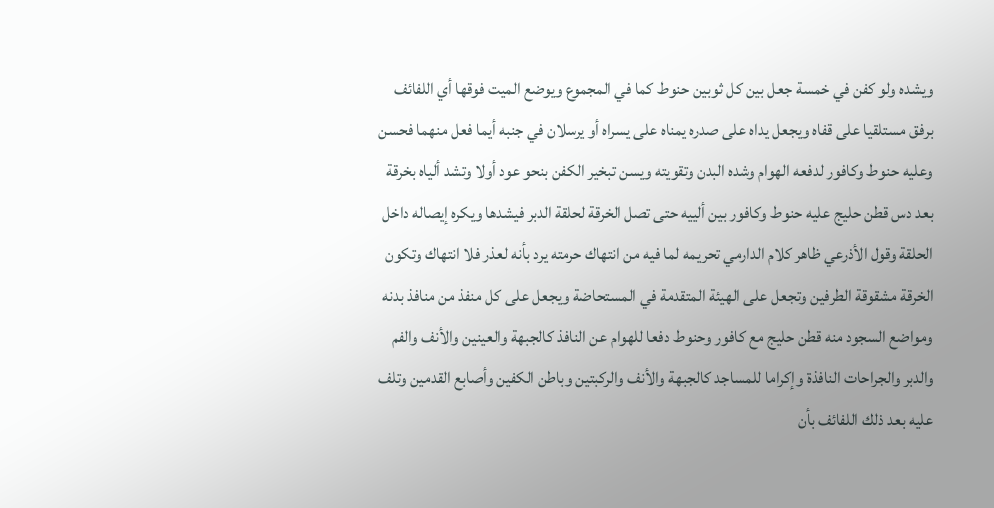ويشده ولو كفن في خمسة جعل بين كل ثوبين حنوط كما في المجموع ويوضع الميت فوقها أي اللفائف برفق مستلقيا على قفاه ويجعل يداه على صدره يمناه على يسراه أو يرسلان في جنبه أيما فعل منهما فحسن وعليه حنوط وكافور لدفعه الهوام وشده البدن وتقويته ويسن تبخير الكفن بنحو عود أولا وتشد ألياه بخرقة بعد دس قطن حليج عليه حنوط وكافور بين ألييه حتى تصل الخرقة لحلقة الدبر فيشدها ويكره إيصاله داخل الحلقة وقول الأذرعي ظاهر كلام الدارمي تحريمه لما فيه من انتهاك حرمته يرد بأنه لعذر فلا انتهاك وتكون الخرقة مشقوقة الطرفين وتجعل على الهيئة المتقدمة في المستحاضة ويجعل على كل منفذ من منافذ بدنه ومواضع السجود منه قطن حليج مع كافور وحنوط دفعا للهوام عن النافذ كالجبهة والعينين والأنف والفم والدبر والجراحات النافذة وإكراما للمساجد كالجبهة والأنف والركبتين وباطن الكفين وأصابع القدمين وتلف عليه بعد ذلك اللفائف بأن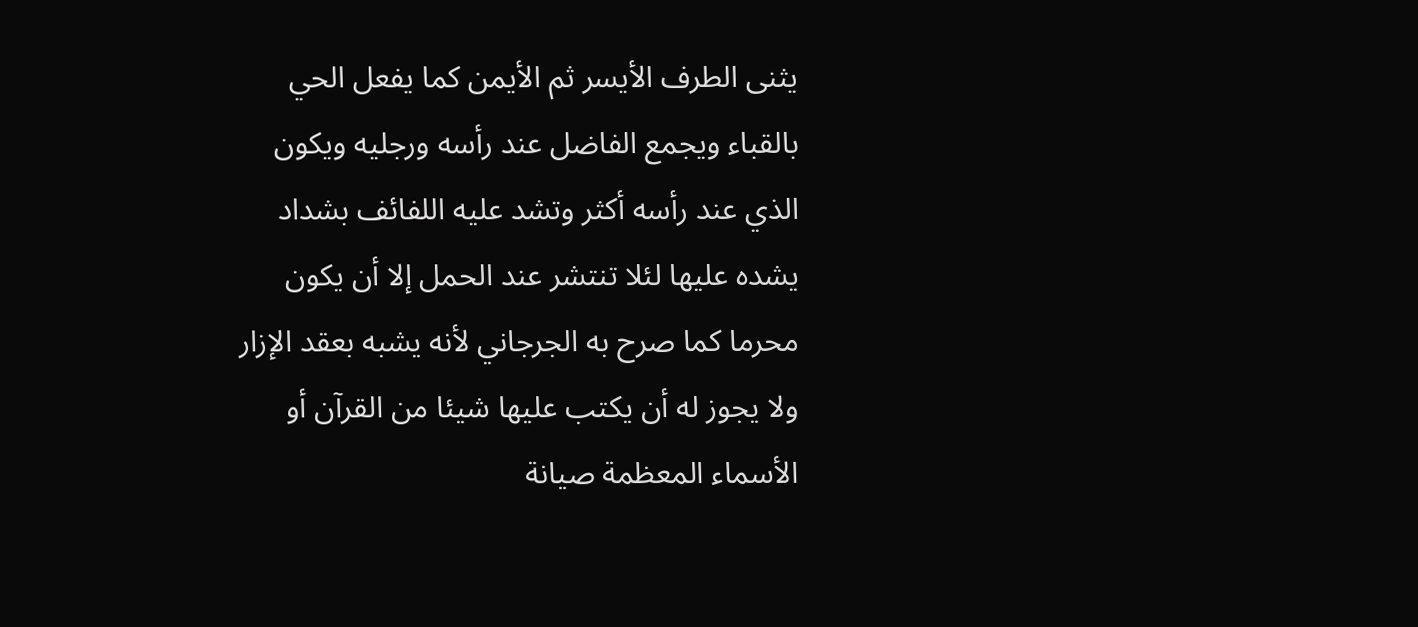يثنى الطرف الأيسر ثم الأيمن كما يفعل الحي بالقباء ويجمع الفاضل عند رأسه ورجليه ويكون الذي عند رأسه أكثر وتشد عليه اللفائف بشداد يشده عليها لئلا تنتشر عند الحمل إلا أن يكون محرما كما صرح به الجرجاني لأنه يشبه بعقد الإزار ولا يجوز له أن يكتب عليها شيئا من القرآن أو الأسماء المعظمة صيانة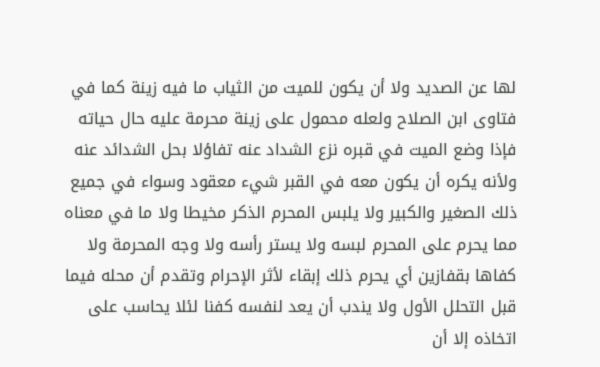لها عن الصديد ولا أن يكون للميت من الثياب ما فيه زينة كما في فتاوى ابن الصلاح ولعله محمول على زينة محرمة عليه حال حياته فإذا وضع الميت في قبره نزع الشداد عنه تفاؤلا بحل الشدائد عنه ولأنه يكره أن يكون معه في القبر شيء معقود وسواء في جميع ذلك الصغير والكبير ولا يلبس المحرم الذكر مخيطا ولا ما في معناه مما يحرم على المحرم لبسه ولا يستر رأسه ولا وجه المحرمة ولا كفاها بقفازين أي يحرم ذلك إبقاء لأثر الإحرام وتقدم أن محله فيما قبل التحلل الأول ولا يندب أن يعد لنفسه كفنا لئلا يحاسب على اتخاذه إلا أن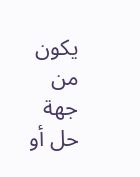يكون من جهة حل أو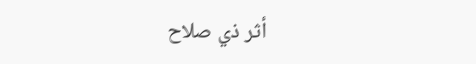أثر ذي صلاح